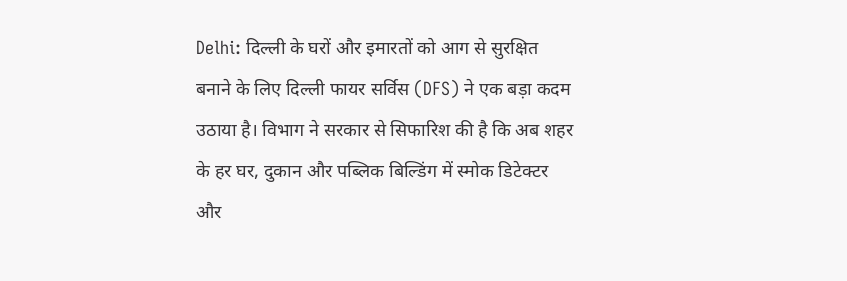Delhi: दिल्ली के घरों और इमारतों को आग से सुरक्षित बनाने के लिए दिल्ली फायर सर्विस (DFS) ने एक बड़ा कदम उठाया है। विभाग ने सरकार से सिफारिश की है कि अब शहर के हर घर, दुकान और पब्लिक बिल्डिंग में स्मोक डिटेक्टर और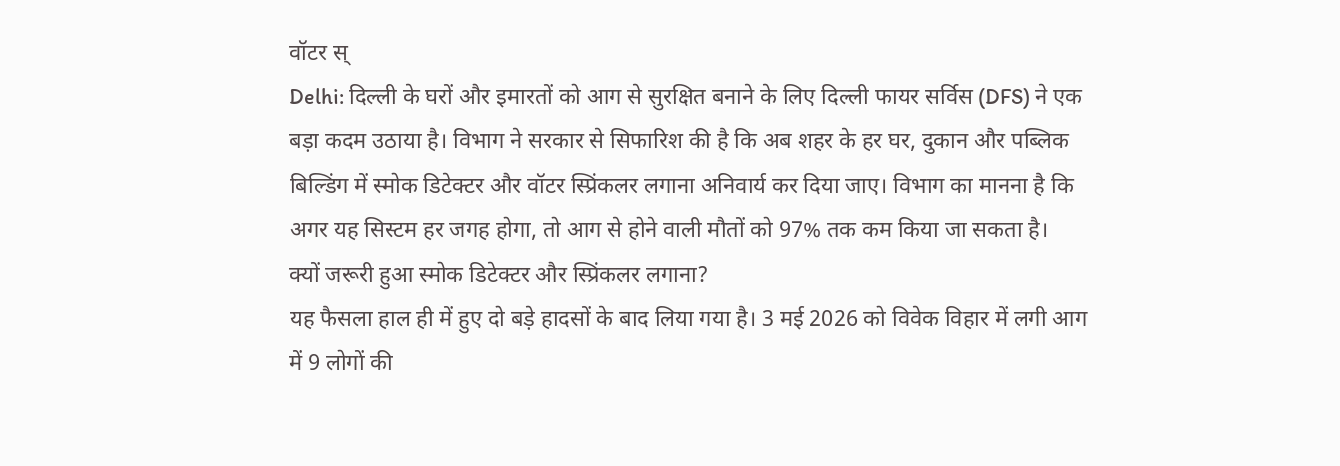वॉटर स्
Delhi: दिल्ली के घरों और इमारतों को आग से सुरक्षित बनाने के लिए दिल्ली फायर सर्विस (DFS) ने एक बड़ा कदम उठाया है। विभाग ने सरकार से सिफारिश की है कि अब शहर के हर घर, दुकान और पब्लिक बिल्डिंग में स्मोक डिटेक्टर और वॉटर स्प्रिंकलर लगाना अनिवार्य कर दिया जाए। विभाग का मानना है कि अगर यह सिस्टम हर जगह होगा, तो आग से होने वाली मौतों को 97% तक कम किया जा सकता है।
क्यों जरूरी हुआ स्मोक डिटेक्टर और स्प्रिंकलर लगाना?
यह फैसला हाल ही में हुए दो बड़े हादसों के बाद लिया गया है। 3 मई 2026 को विवेक विहार में लगी आग में 9 लोगों की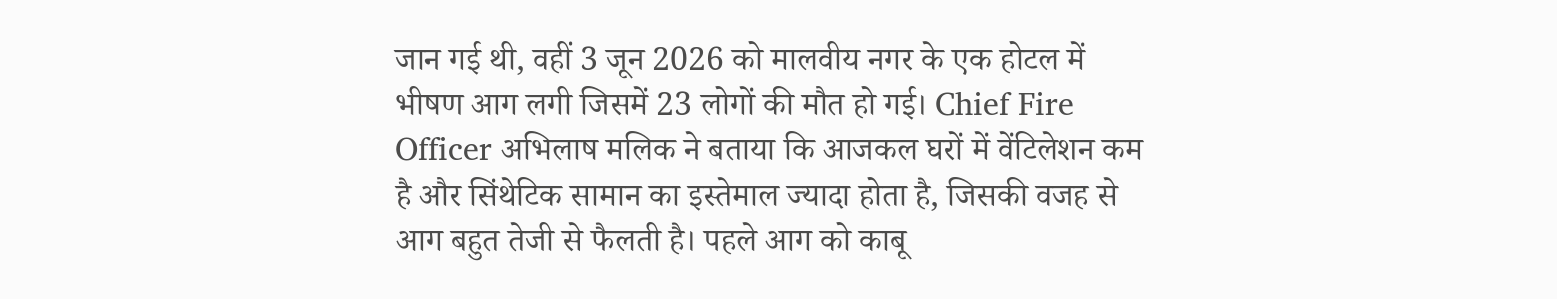जान गई थी, वहीं 3 जून 2026 को मालवीय नगर के एक होटल में भीषण आग लगी जिसमें 23 लोगों की मौत हो गई। Chief Fire Officer अभिलाष मलिक ने बताया कि आजकल घरों में वेंटिलेशन कम है और सिंथेटिक सामान का इस्तेमाल ज्यादा होता है, जिसकी वजह से आग बहुत तेजी से फैलती है। पहले आग को काबू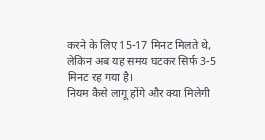करने के लिए 15-17 मिनट मिलते थे, लेकिन अब यह समय घटकर सिर्फ 3-5 मिनट रह गया है।
नियम कैसे लागू होंगे और क्या मिलेगी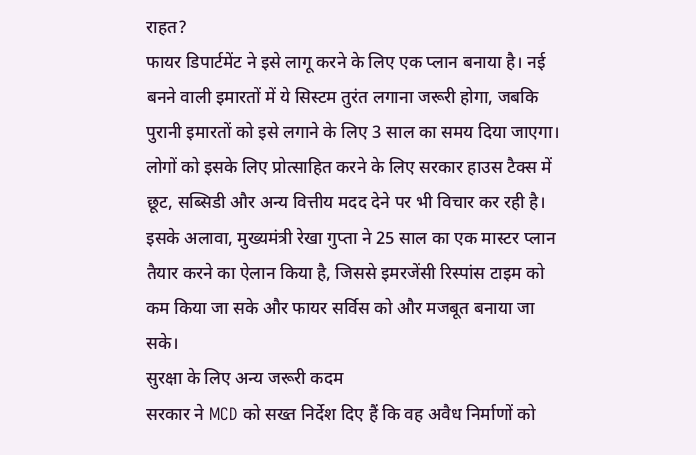राहत?
फायर डिपार्टमेंट ने इसे लागू करने के लिए एक प्लान बनाया है। नई बनने वाली इमारतों में ये सिस्टम तुरंत लगाना जरूरी होगा, जबकि पुरानी इमारतों को इसे लगाने के लिए 3 साल का समय दिया जाएगा। लोगों को इसके लिए प्रोत्साहित करने के लिए सरकार हाउस टैक्स में छूट, सब्सिडी और अन्य वित्तीय मदद देने पर भी विचार कर रही है। इसके अलावा, मुख्यमंत्री रेखा गुप्ता ने 25 साल का एक मास्टर प्लान तैयार करने का ऐलान किया है, जिससे इमरजेंसी रिस्पांस टाइम को कम किया जा सके और फायर सर्विस को और मजबूत बनाया जा सके।
सुरक्षा के लिए अन्य जरूरी कदम
सरकार ने MCD को सख्त निर्देश दिए हैं कि वह अवैध निर्माणों को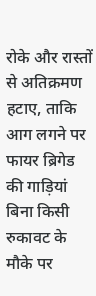रोके और रास्तों से अतिक्रमण हटाए, ताकि आग लगने पर फायर ब्रिगेड की गाड़ियां बिना किसी रुकावट के मौके पर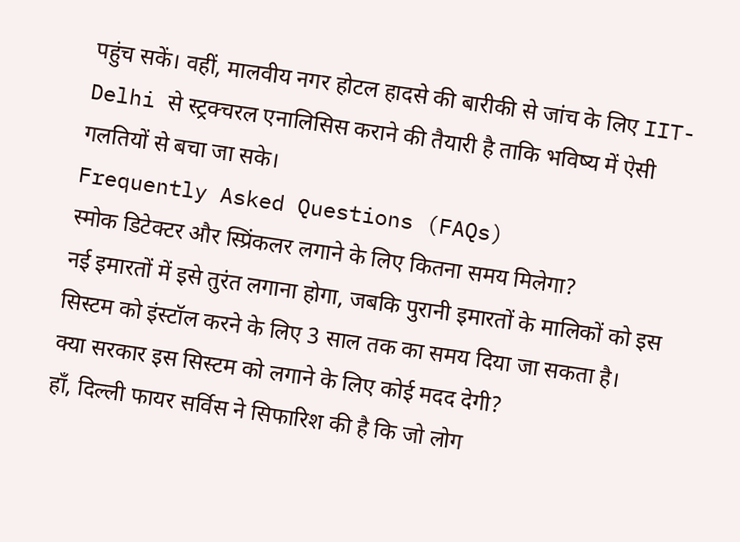पहुंच सकें। वहीं, मालवीय नगर होटल हादसे की बारीकी से जांच के लिए IIT-Delhi से स्ट्रक्चरल एनालिसिस कराने की तैयारी है ताकि भविष्य में ऐसी गलतियों से बचा जा सके।
Frequently Asked Questions (FAQs)
स्मोक डिटेक्टर और स्प्रिंकलर लगाने के लिए कितना समय मिलेगा?
नई इमारतों में इसे तुरंत लगाना होगा, जबकि पुरानी इमारतों के मालिकों को इस सिस्टम को इंस्टॉल करने के लिए 3 साल तक का समय दिया जा सकता है।
क्या सरकार इस सिस्टम को लगाने के लिए कोई मदद देगी?
हाँ, दिल्ली फायर सर्विस ने सिफारिश की है कि जो लोग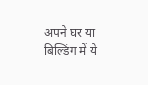अपने घर या बिल्डिंग में ये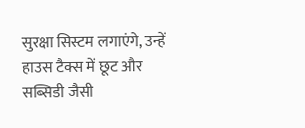सुरक्षा सिस्टम लगाएंगे, उन्हें हाउस टैक्स में छूट और सब्सिडी जैसी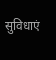सुविधाएं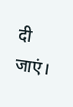दी जाएं।